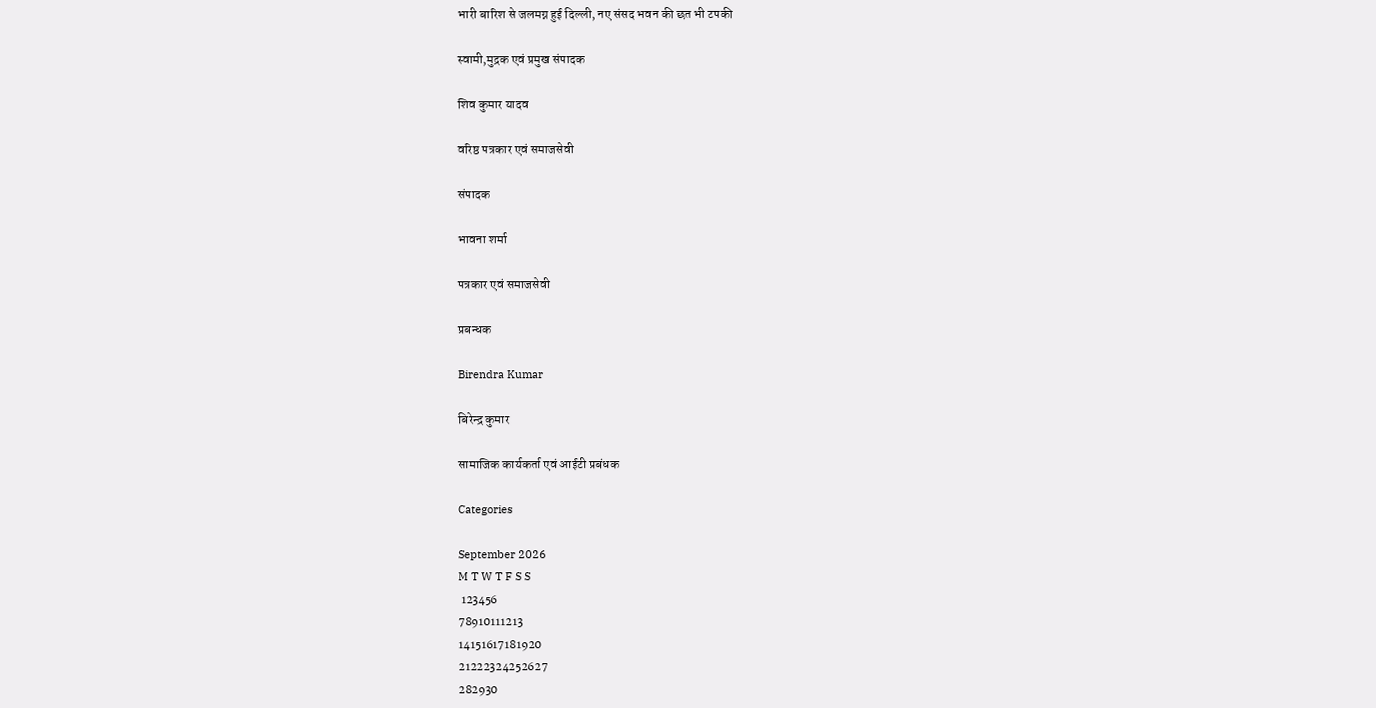भारी बारिश से जलमग्न हुई दिल्ली, नए संसद भवन की छत भी टपकी

स्वामी,मुद्रक एवं प्रमुख संपादक

शिव कुमार यादव

वरिष्ठ पत्रकार एवं समाजसेवी

संपादक

भावना शर्मा

पत्रकार एवं समाजसेवी

प्रबन्धक

Birendra Kumar

बिरेन्द्र कुमार

सामाजिक कार्यकर्ता एवं आईटी प्रबंधक

Categories

September 2026
M T W T F S S
 123456
78910111213
14151617181920
21222324252627
282930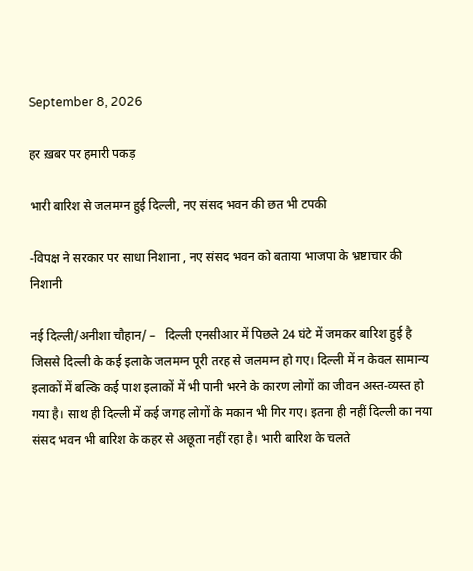September 8, 2026

हर ख़बर पर हमारी पकड़

भारी बारिश से जलमग्न हुई दिल्ली, नए संसद भवन की छत भी टपकी

-विपक्ष ने सरकार पर साधा निशाना , नए संसद भवन को बताया भाजपा के भ्रष्टाचार की निशानी

नई दिल्ली/अनीशा चौहान/ –   दिल्ली एनसीआर में पिछले 24 घंटे में जमकर बारिश हुई है जिससे दिल्ली के कई इलाके जलमग्न पूरी तरह से जलमग्न हो गए। दिल्ली में न केवल सामान्य इलाकों में बल्कि कई पाश इलाकों में भी पानी भरने के कारण लोगों का जीवन अस्त-व्यस्त हो गया है। साथ ही दिल्ली में कई जगह लोगों के मकान भी गिर गए। इतना ही नहीं दिल्ली का नया संसद भवन भी बारिश के कहर से अछूता नहीं रहा है। भारी बारिश के चलते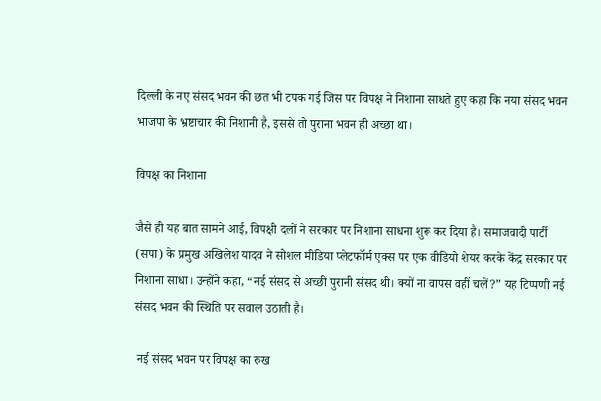दिल्ली के नए संसद भवन की छत भी टपक गई जिस पर विपक्ष ने निशाना साधते हुए कहा कि नया संसद भवन भाजपा के भ्रष्टाचार की निशानी है, इससे तो पुराना भवन ही अच्छा था।

विपक्ष का निशाना

जैसे ही यह बात सामने आई, विपक्षी दलों ने सरकार पर निशाना साधना शुरू कर दिया है। समाजवादी पार्टी (सपा) के प्रमुख अखिलेश यादव ने सोशल मीडिया प्लेटफॉर्म एक्स पर एक वीडियो शेयर करके केंद्र सरकार पर निशाना साधा। उन्होंने कहा, “नई संसद से अच्छी पुरानी संसद थी। क्यों ना वापस वहीं चलें?” यह टिप्पणी नई संसद भवन की स्थिति पर सवाल उठाती है।

 नई संसद भवन पर विपक्ष का रुख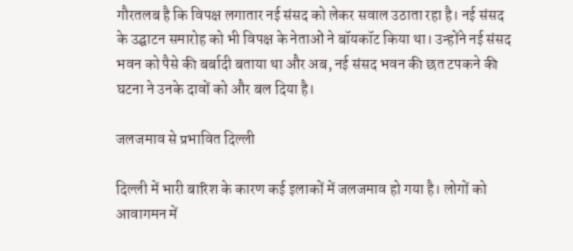गौरतलब है कि विपक्ष लगातार नई संसद को लेकर सवाल उठाता रहा है। नई संसद के उद्घाटन समारोह को भी विपक्ष के नेताओं ने बॉयकॉट किया था। उन्होंने नई संसद भवन को पैसे की बर्बादी बताया था और अब, नई संसद भवन की छत टपकने की घटना ने उनके दावों को और बल दिया है।

जलजमाव से प्रभावित दिल्ली

दिल्ली में भारी बारिश के कारण कई इलाकों में जलजमाव हो गया है। लोगों को आवागमन में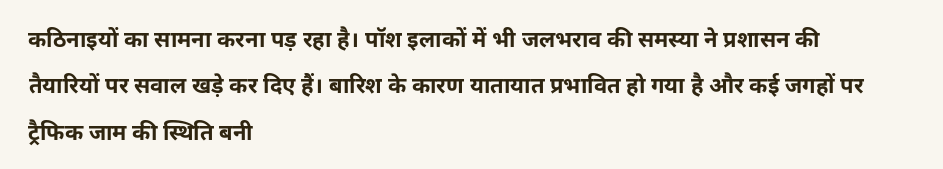कठिनाइयों का सामना करना पड़ रहा है। पॉश इलाकों में भी जलभराव की समस्या ने प्रशासन की तैयारियों पर सवाल खड़े कर दिए हैं। बारिश के कारण यातायात प्रभावित हो गया है और कई जगहों पर ट्रैफिक जाम की स्थिति बनी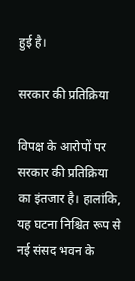हुई है।

सरकार की प्रतिक्रिया

विपक्ष के आरोपों पर सरकार की प्रतिक्रिया का इंतजार है। हालांकि, यह घटना निश्चित रूप से नई संसद भवन के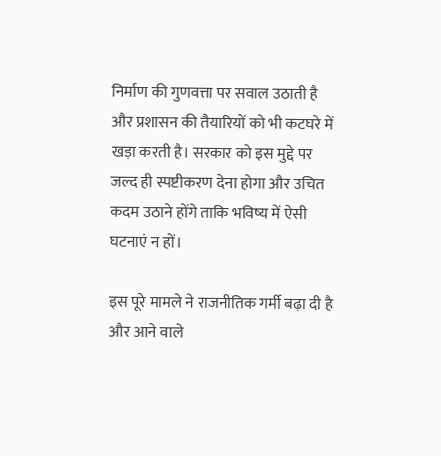निर्माण की गुणवत्ता पर सवाल उठाती है और प्रशासन की तैयारियों को भी कटघरे में खड़ा करती है। सरकार को इस मुद्दे पर जल्द ही स्पष्टीकरण देना होगा और उचित कदम उठाने होंगे ताकि भविष्य में ऐसी घटनाएं न हों।

इस पूरे मामले ने राजनीतिक गर्मी बढ़ा दी है और आने वाले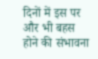दिनों में इस पर और भी बहस होने की संभावना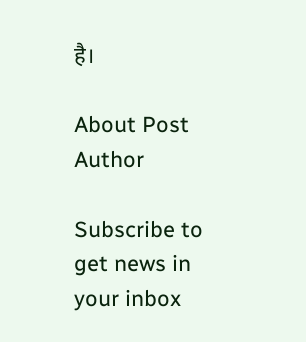है।

About Post Author

Subscribe to get news in your inbox